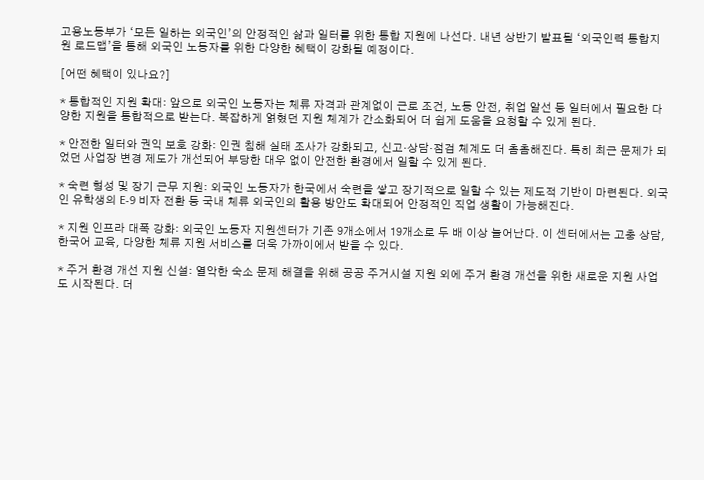고용노동부가 ‘모든 일하는 외국인’의 안정적인 삶과 일터를 위한 통합 지원에 나선다. 내년 상반기 발표될 ‘외국인력 통합지원 로드맵’을 통해 외국인 노동자를 위한 다양한 혜택이 강화될 예정이다.

[어떤 혜택이 있나요?]

* 통합적인 지원 확대: 앞으로 외국인 노동자는 체류 자격과 관계없이 근로 조건, 노동 안전, 취업 알선 등 일터에서 필요한 다양한 지원을 통합적으로 받는다. 복잡하게 얽혔던 지원 체계가 간소화되어 더 쉽게 도움을 요청할 수 있게 된다.

* 안전한 일터와 권익 보호 강화: 인권 침해 실태 조사가 강화되고, 신고·상담·점검 체계도 더 촘촘해진다. 특히 최근 문제가 되었던 사업장 변경 제도가 개선되어 부당한 대우 없이 안전한 환경에서 일할 수 있게 된다.

* 숙련 형성 및 장기 근무 지원: 외국인 노동자가 한국에서 숙련을 쌓고 장기적으로 일할 수 있는 제도적 기반이 마련된다. 외국인 유학생의 E-9 비자 전환 등 국내 체류 외국인의 활용 방안도 확대되어 안정적인 직업 생활이 가능해진다.

* 지원 인프라 대폭 강화: 외국인 노동자 지원센터가 기존 9개소에서 19개소로 두 배 이상 늘어난다. 이 센터에서는 고충 상담, 한국어 교육, 다양한 체류 지원 서비스를 더욱 가까이에서 받을 수 있다.

* 주거 환경 개선 지원 신설: 열악한 숙소 문제 해결을 위해 공공 주거시설 지원 외에 주거 환경 개선을 위한 새로운 지원 사업도 시작된다. 더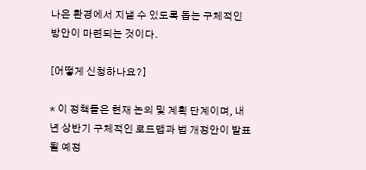나은 환경에서 지낼 수 있도록 돕는 구체적인 방안이 마련되는 것이다.

[어떻게 신청하나요?]

* 이 정책들은 현재 논의 및 계획 단계이며, 내년 상반기 구체적인 로드맵과 법 개정안이 발표될 예정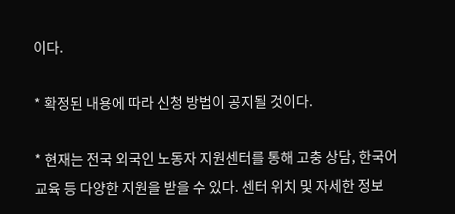이다.

* 확정된 내용에 따라 신청 방법이 공지될 것이다.

* 현재는 전국 외국인 노동자 지원센터를 통해 고충 상담, 한국어 교육 등 다양한 지원을 받을 수 있다. 센터 위치 및 자세한 정보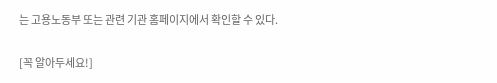는 고용노동부 또는 관련 기관 홈페이지에서 확인할 수 있다.

[꼭 알아두세요!]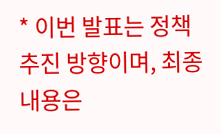* 이번 발표는 정책 추진 방향이며, 최종 내용은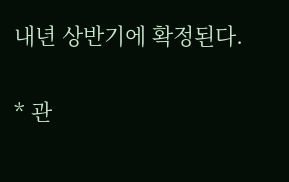내년 상반기에 확정된다.

* 관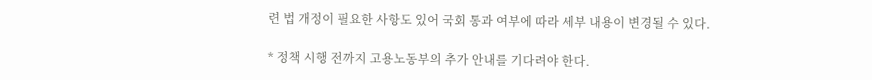련 법 개정이 필요한 사항도 있어 국회 통과 여부에 따라 세부 내용이 변경될 수 있다.

* 정책 시행 전까지 고용노동부의 추가 안내를 기다려야 한다.